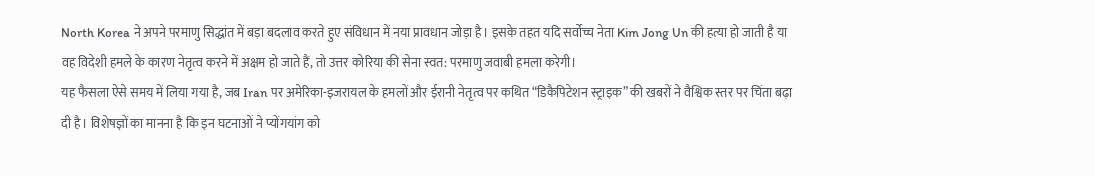North Korea ने अपने परमाणु सिद्धांत में बड़ा बदलाव करते हुए संविधान में नया प्रावधान जोड़ा है। इसके तहत यदि सर्वोच्च नेता Kim Jong Un की हत्या हो जाती है या वह विदेशी हमले के कारण नेतृत्व करने में अक्षम हो जाते हैं, तो उत्तर कोरिया की सेना स्वत: परमाणु जवाबी हमला करेगी।
यह फैसला ऐसे समय में लिया गया है, जब Iran पर अमेरिका-इजरायल के हमलों और ईरानी नेतृत्व पर कथित “डिकैपिटेशन स्ट्राइक” की खबरों ने वैश्विक स्तर पर चिंता बढ़ा दी है। विशेषज्ञों का मानना है कि इन घटनाओं ने प्योंगयांग को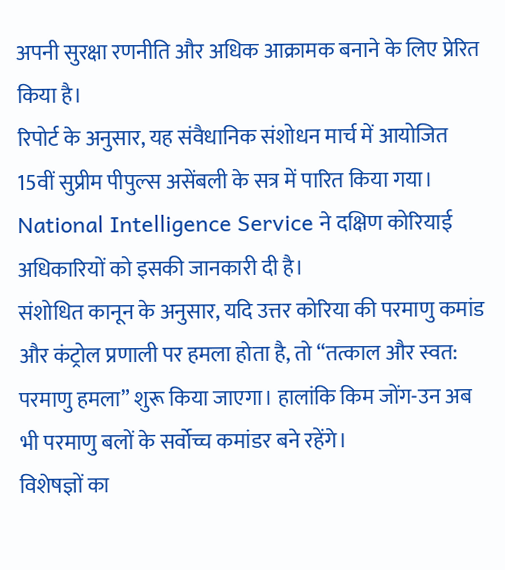अपनी सुरक्षा रणनीति और अधिक आक्रामक बनाने के लिए प्रेरित किया है।
रिपोर्ट के अनुसार, यह संवैधानिक संशोधन मार्च में आयोजित 15वीं सुप्रीम पीपुल्स असेंबली के सत्र में पारित किया गया। National Intelligence Service ने दक्षिण कोरियाई अधिकारियों को इसकी जानकारी दी है।
संशोधित कानून के अनुसार, यदि उत्तर कोरिया की परमाणु कमांड और कंट्रोल प्रणाली पर हमला होता है, तो “तत्काल और स्वत: परमाणु हमला” शुरू किया जाएगा। हालांकि किम जोंग-उन अब भी परमाणु बलों के सर्वोच्च कमांडर बने रहेंगे।
विशेषज्ञों का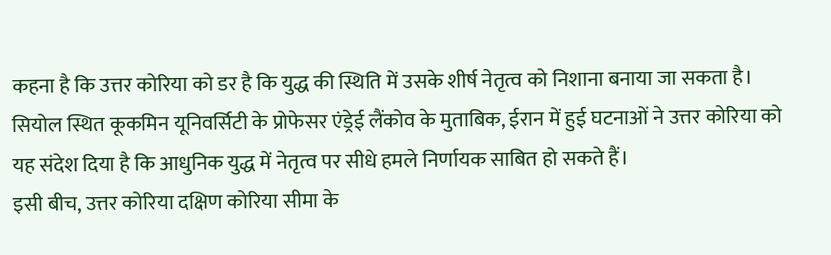कहना है कि उत्तर कोरिया को डर है कि युद्ध की स्थिति में उसके शीर्ष नेतृत्व को निशाना बनाया जा सकता है। सियोल स्थित कूकमिन यूनिवर्सिटी के प्रोफेसर एंड्रेई लैंकोव के मुताबिक, ईरान में हुई घटनाओं ने उत्तर कोरिया को यह संदेश दिया है कि आधुनिक युद्ध में नेतृत्व पर सीधे हमले निर्णायक साबित हो सकते हैं।
इसी बीच, उत्तर कोरिया दक्षिण कोरिया सीमा के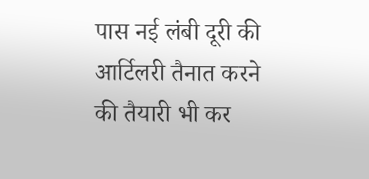पास नई लंबी दूरी की आर्टिलरी तैनात करने की तैयारी भी कर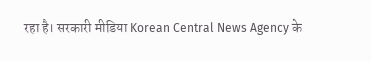रहा है। सरकारी मीडिया Korean Central News Agency के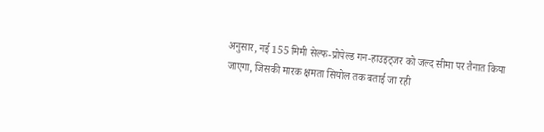अनुसार, नई 155 मिमी सेल्फ-प्रोपेल्ड गन-हाउइट्जर को जल्द सीमा पर तैनात किया जाएगा, जिसकी मारक क्षमता सियोल तक बताई जा रही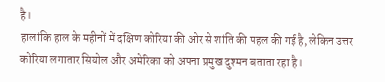है।
हालांकि हाल के महीनों में दक्षिण कोरिया की ओर से शांति की पहल की गई है, लेकिन उत्तर कोरिया लगातार सियोल और अमेरिका को अपना प्रमुख दुश्मन बताता रहा है।